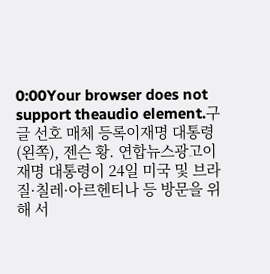0:00Your browser does not support theaudio element.구글 선호 매체 등록이재명 대통령(왼쪽), 젠슨 황. 연합뉴스광고이재명 대통령이 24일 미국 및 브라질·칠레·아르헨티나 등 방문을 위해 서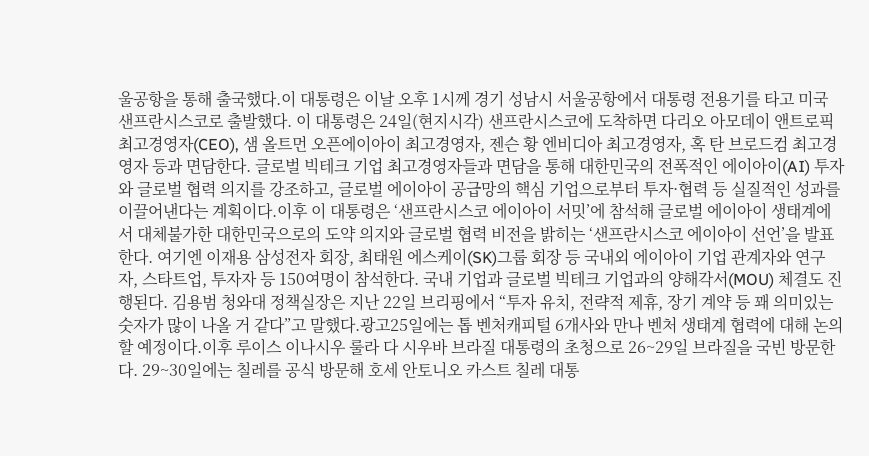울공항을 통해 출국했다.이 대통령은 이날 오후 1시께 경기 성남시 서울공항에서 대통령 전용기를 타고 미국 샌프란시스코로 출발했다. 이 대통령은 24일(현지시각) 샌프란시스코에 도착하면 다리오 아모데이 앤트로픽 최고경영자(CEO), 샘 올트먼 오픈에이아이 최고경영자, 젠슨 황 엔비디아 최고경영자, 혹 탄 브로드컴 최고경영자 등과 면담한다. 글로벌 빅테크 기업 최고경영자들과 면담을 통해 대한민국의 전폭적인 에이아이(AI) 투자와 글로벌 협력 의지를 강조하고, 글로벌 에이아이 공급망의 핵심 기업으로부터 투자·협력 등 실질적인 성과를 이끌어낸다는 계획이다.이후 이 대통령은 ‘샌프란시스코 에이아이 서밋’에 참석해 글로벌 에이아이 생태계에서 대체불가한 대한민국으로의 도약 의지와 글로벌 협력 비전을 밝히는 ‘샌프란시스코 에이아이 선언’을 발표한다. 여기엔 이재용 삼성전자 회장, 최태원 에스케이(SK)그룹 회장 등 국내외 에이아이 기업 관계자와 연구자, 스타트업, 투자자 등 150여명이 참석한다. 국내 기업과 글로벌 빅테크 기업과의 양해각서(MOU) 체결도 진행된다. 김용범 청와대 정책실장은 지난 22일 브리핑에서 “투자 유치, 전략적 제휴, 장기 계약 등 꽤 의미있는 숫자가 많이 나올 거 같다”고 말했다.광고25일에는 톱 벤처캐피털 6개사와 만나 벤처 생태계 협력에 대해 논의할 예정이다.이후 루이스 이나시우 룰라 다 시우바 브라질 대통령의 초청으로 26~29일 브라질을 국빈 방문한다. 29~30일에는 칠레를 공식 방문해 호세 안토니오 카스트 칠레 대통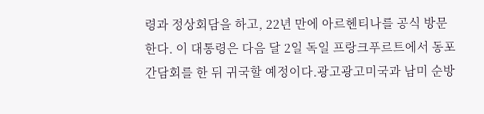령과 정상회담을 하고, 22년 만에 아르헨티나를 공식 방문한다. 이 대통령은 다음 달 2일 독일 프랑크푸르트에서 동포 간담회를 한 뒤 귀국할 예정이다.광고광고미국과 남미 순방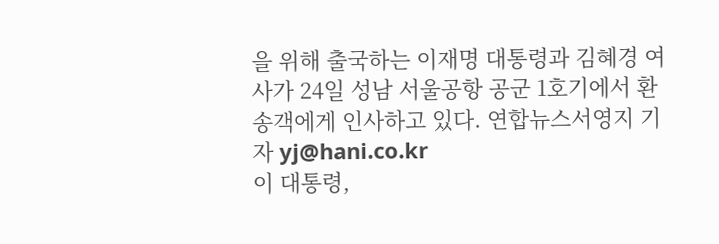을 위해 출국하는 이재명 대통령과 김혜경 여사가 24일 성남 서울공항 공군 1호기에서 환송객에게 인사하고 있다. 연합뉴스서영지 기자 yj@hani.co.kr
이 대통령,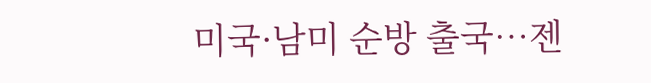미국·남미 순방 출국…젠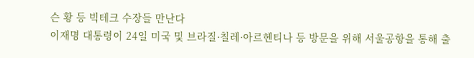슨 황 등 빅테크 수장들 만난다
이재명 대통령이 24일 미국 및 브라질·칠레·아르헨티나 등 방문을 위해 서울공항을 통해 출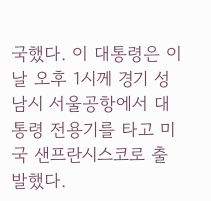국했다. 이 대통령은 이날 오후 1시께 경기 성남시 서울공항에서 대통령 전용기를 타고 미국 샌프란시스코로 출발했다.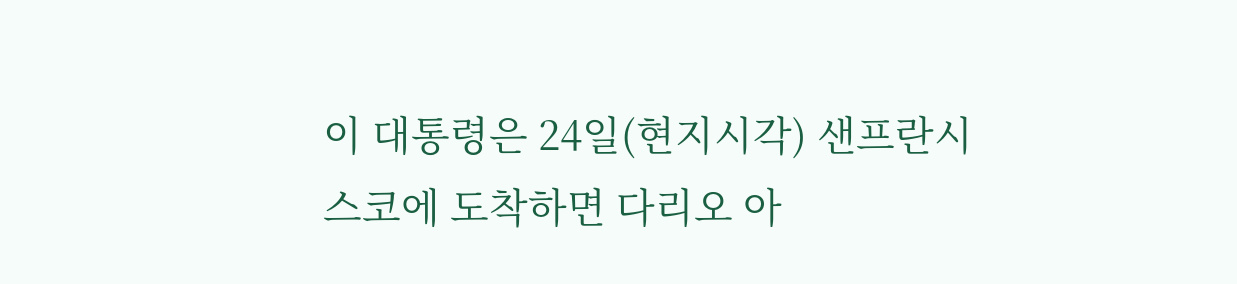이 대통령은 24일(현지시각) 샌프란시스코에 도착하면 다리오 아